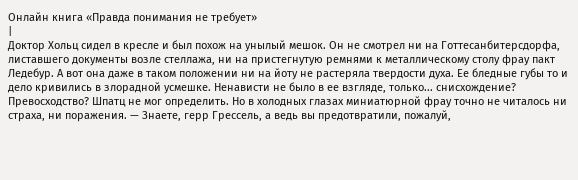Онлайн книга «Правда понимания не требует»
|
Доктор Хольц сидел в кресле и был похож на унылый мешок. Он не смотрел ни на Готтесанбитерсдорфа, листавшего документы возле стеллажа, ни на пристегнутую ремнями к металлическому столу фрау пакт Ледебур. А вот она даже в таком положении ни на йоту не растеряла твердости духа. Ее бледные губы то и дело кривились в злорадной усмешке. Ненависти не было в ее взгляде, только... снисхождение? Превосходство? Шпатц не мог определить. Но в холодных глазах миниатюрной фрау точно не читалось ни страха, ни поражения. — Знаете, герр Грессель, а ведь вы предотвратили, пожалуй,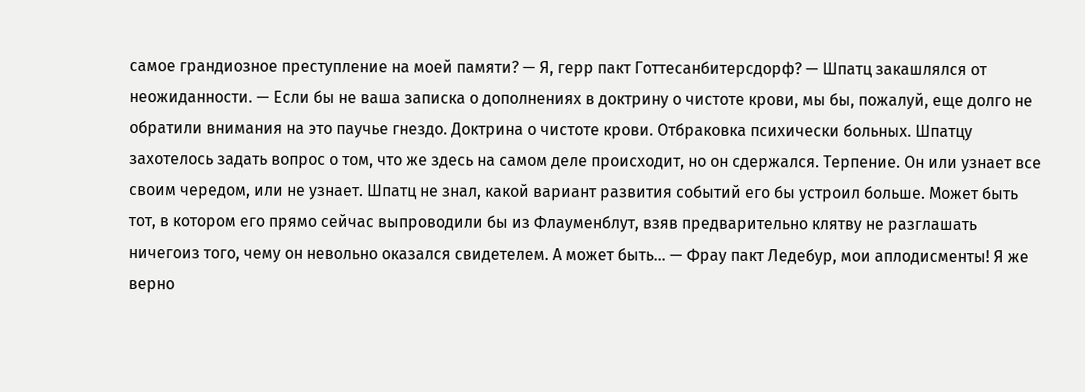самое грандиозное преступление на моей памяти? — Я, герр пакт Готтесанбитерсдорф? — Шпатц закашлялся от неожиданности. — Если бы не ваша записка о дополнениях в доктрину о чистоте крови, мы бы, пожалуй, еще долго не обратили внимания на это паучье гнездо. Доктрина о чистоте крови. Отбраковка психически больных. Шпатцу захотелось задать вопрос о том, что же здесь на самом деле происходит, но он сдержался. Терпение. Он или узнает все своим чередом, или не узнает. Шпатц не знал, какой вариант развития событий его бы устроил больше. Может быть тот, в котором его прямо сейчас выпроводили бы из Флауменблут, взяв предварительно клятву не разглашать ничегоиз того, чему он невольно оказался свидетелем. А может быть... — Фрау пакт Ледебур, мои аплодисменты! Я же верно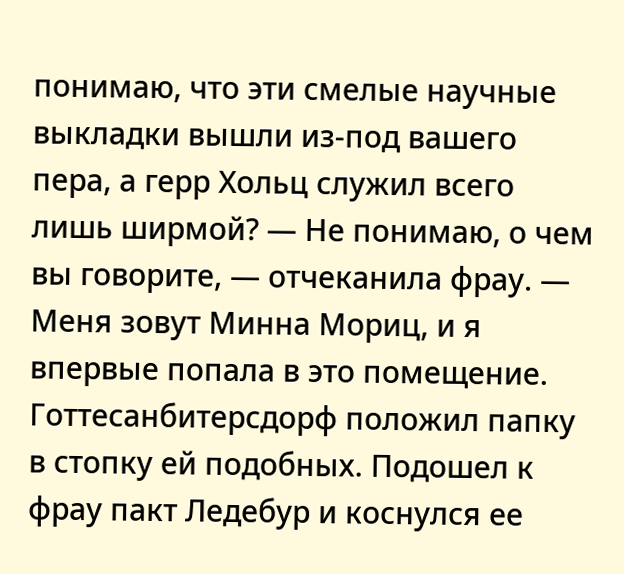понимаю, что эти смелые научные выкладки вышли из-под вашего пера, а герр Хольц служил всего лишь ширмой? — Не понимаю, о чем вы говорите, — отчеканила фрау. — Меня зовут Минна Мориц, и я впервые попала в это помещение. Готтесанбитерсдорф положил папку в стопку ей подобных. Подошел к фрау пакт Ледебур и коснулся ее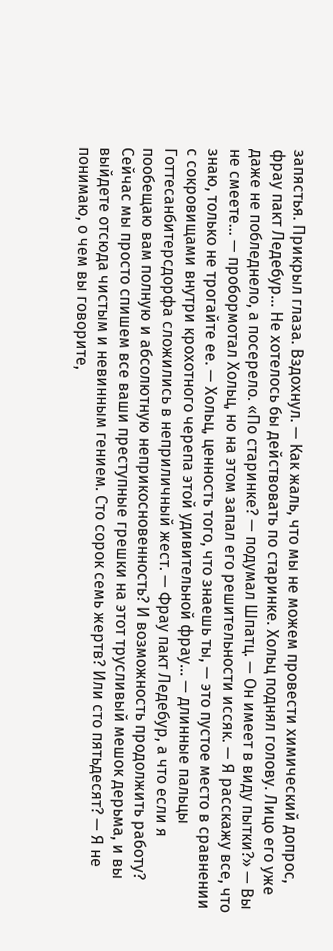запястья. Прикрыл глаза. Вздохнул. — Как жаль, что мы не можем провести химический допрос, фрау пакт Ледебур... Не хотелось бы действовать по старинке. Хольц поднял голову. Лицо его уже даже не побледнело, а посерело. «По старинке? — подумал Шпатц. — Он имеет в виду пытки?» — Вы не смеете... — пробормотал Хольц, но на этом запал его решительности иссяк. — Я расскажу все, что знаю, только не трогайте ее. — Хольц, ценность того, что знаешь ты, — это пустое место в сравнении с сокровищами внутри крохотного черепа этой удивительной фрау... — длинные пальцы Готтесанбитерсдорфа сложились в неприличный жест. — Фрау пакт Ледебур, а что если я пообещаю вам полную и абсолютную неприкосновенность? И возможность продолжить работу? Сейчас мы просто спишем все ваши преступные грешки на этот трусливый мешок дерьма, и вы выйдете отсюда чистым и невинным гением. Сто сорок семь жертв? Или сто пятьдесят? — Я не понимаю, о чем вы говорите,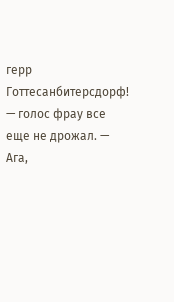герр Готтесанбитерсдорф! — голос фрау все еще не дрожал. — Ага,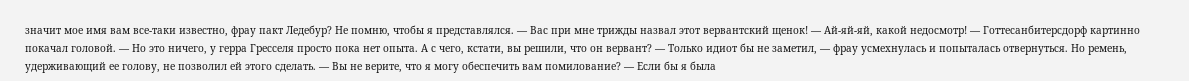значит мое имя вам все-таки известно, фрау пакт Ледебур? Не помню, чтобы я представлялся. — Вас при мне трижды назвал этот вервантский щенок! — Ай-яй-яй, какой недосмотр! — Готтесанбитерсдорф картинно покачал головой. — Но это ничего, у герра Гресселя просто пока нет опыта. А с чего, кстати, вы решили, что он вервант? — Только идиот бы не заметил, — фрау усмехнулась и попыталась отвернуться. Но ремень, удерживающий ее голову, не позволил ей этого сделать. — Вы не верите, что я могу обеспечить вам помилование? — Если бы я была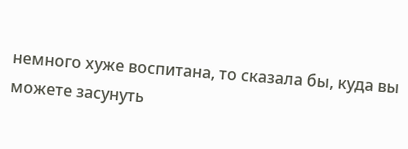немного хуже воспитана, то сказала бы, куда вы можете засунуть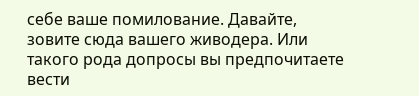себе ваше помилование. Давайте, зовите сюда вашего живодера. Или такого рода допросы вы предпочитаете вести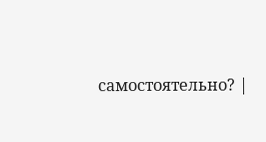самостоятельно? |